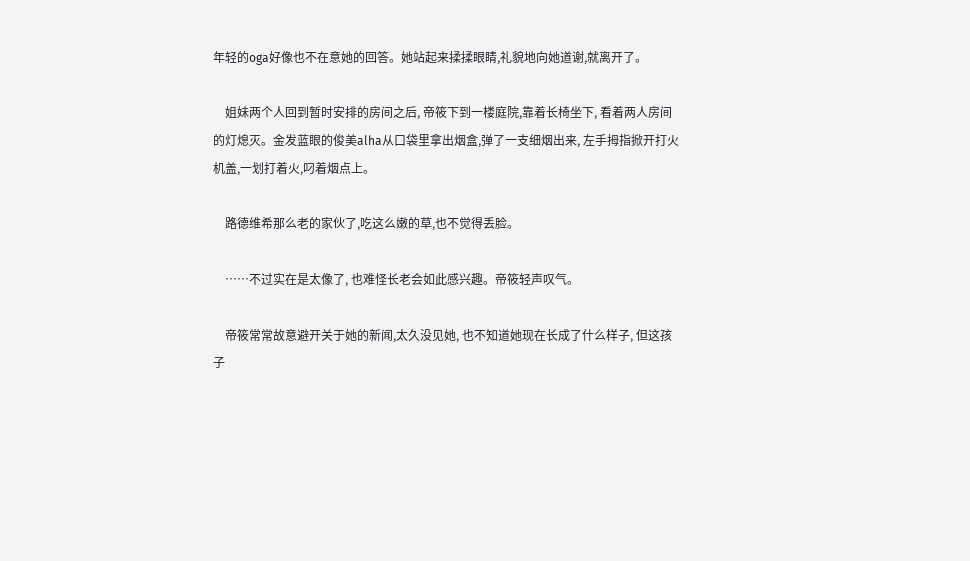年轻的oga好像也不在意她的回答。她站起来揉揉眼睛,礼貌地向她道谢,就离开了。

    姐妹两个人回到暂时安排的房间之后, 帝筱下到一楼庭院,靠着长椅坐下, 看着两人房间的灯熄灭。金发蓝眼的俊美alha从口袋里拿出烟盒,弹了一支细烟出来, 左手拇指掀开打火机盖,一划打着火,叼着烟点上。

    路德维希那么老的家伙了,吃这么嫩的草,也不觉得丢脸。

    ……不过实在是太像了, 也难怪长老会如此感兴趣。帝筱轻声叹气。

    帝筱常常故意避开关于她的新闻,太久没见她, 也不知道她现在长成了什么样子, 但这孩子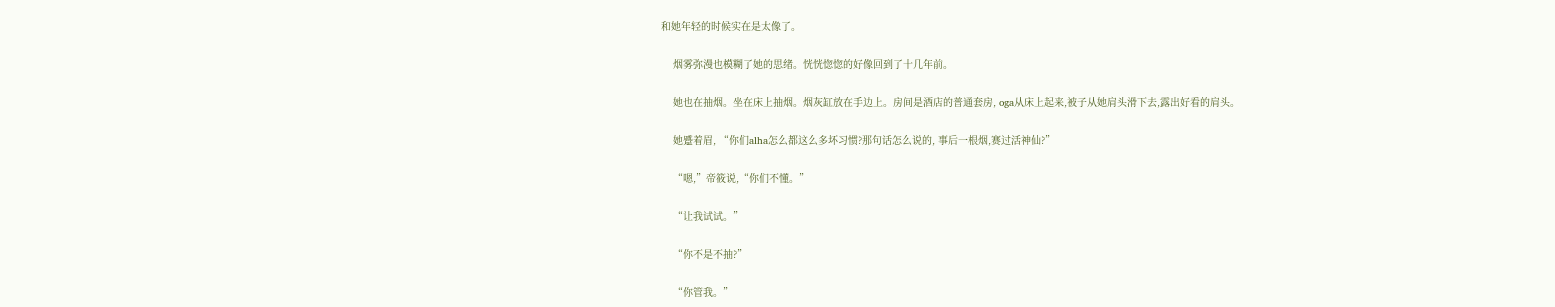和她年轻的时候实在是太像了。

    烟雾弥漫也模糊了她的思绪。恍恍惚惚的好像回到了十几年前。

    她也在抽烟。坐在床上抽烟。烟灰缸放在手边上。房间是酒店的普通套房, oga从床上起来,被子从她肩头滑下去,露出好看的肩头。

    她蹙着眉, “你们alha怎么都这么多坏习惯?那句话怎么说的, 事后一根烟,赛过活神仙?”

    “嗯,”帝筱说,“你们不懂。”

    “让我试试。”

    “你不是不抽?”

    “你管我。”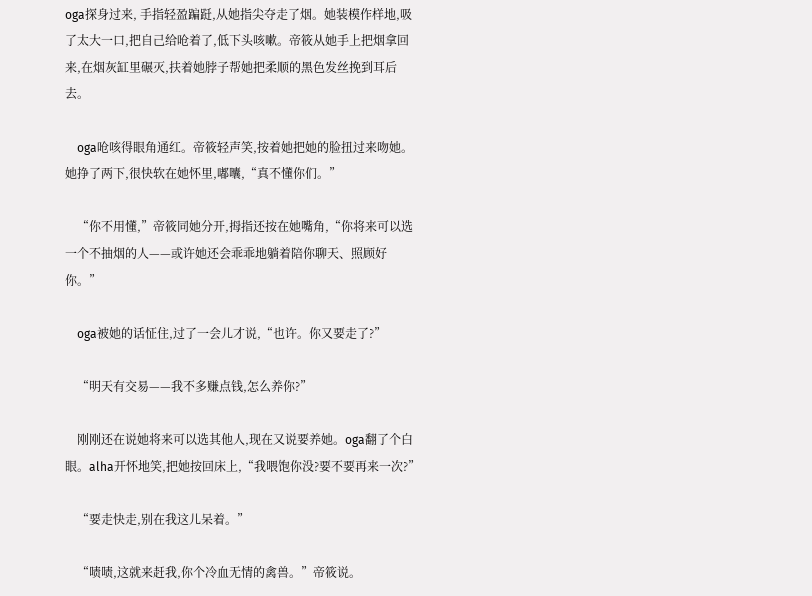oga探身过来, 手指轻盈蹁跹,从她指尖夺走了烟。她装模作样地,吸了太大一口,把自己给呛着了,低下头咳嗽。帝筱从她手上把烟拿回来,在烟灰缸里碾灭,扶着她脖子帮她把柔顺的黑色发丝挽到耳后去。

    oga呛咳得眼角通红。帝筱轻声笑,按着她把她的脸扭过来吻她。她挣了两下,很快软在她怀里,嘟囔,“真不懂你们。”

    “你不用懂,”帝筱同她分开,拇指还按在她嘴角,“你将来可以选一个不抽烟的人——或许她还会乖乖地躺着陪你聊天、照顾好你。”

    oga被她的话怔住,过了一会儿才说,“也许。你又要走了?”

    “明天有交易——我不多赚点钱,怎么养你?”

    刚刚还在说她将来可以选其他人,现在又说要养她。oga翻了个白眼。alha开怀地笑,把她按回床上,“我喂饱你没?要不要再来一次?”

    “要走快走,别在我这儿呆着。”

    “啧啧,这就来赶我,你个冷血无情的禽兽。”帝筱说。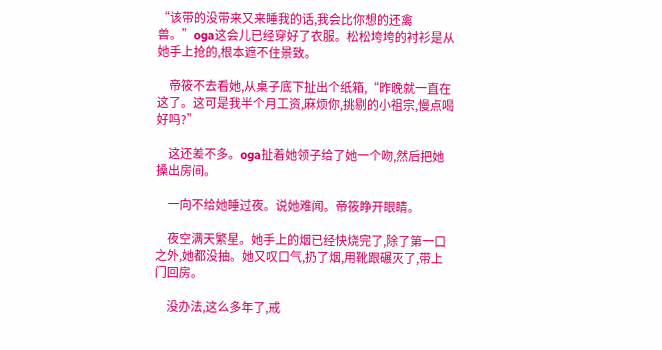“该带的没带来又来睡我的话,我会比你想的还禽兽。”oga这会儿已经穿好了衣服。松松垮垮的衬衫是从她手上抢的,根本遮不住景致。

    帝筱不去看她,从桌子底下扯出个纸箱,“昨晚就一直在这了。这可是我半个月工资,麻烦你,挑剔的小祖宗,慢点喝好吗?”

    这还差不多。oga扯着她领子给了她一个吻,然后把她搡出房间。

    一向不给她睡过夜。说她难闻。帝筱睁开眼睛。

    夜空满天繁星。她手上的烟已经快烧完了,除了第一口之外,她都没抽。她又叹口气,扔了烟,用靴跟碾灭了,带上门回房。

    没办法,这么多年了,戒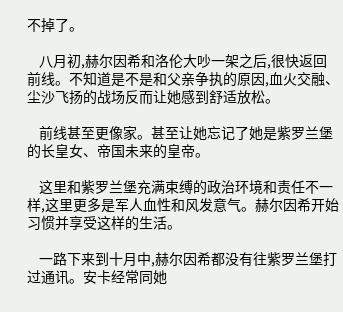不掉了。

    八月初,赫尔因希和洛伦大吵一架之后,很快返回前线。不知道是不是和父亲争执的原因,血火交融、尘沙飞扬的战场反而让她感到舒适放松。

    前线甚至更像家。甚至让她忘记了她是紫罗兰堡的长皇女、帝国未来的皇帝。

    这里和紫罗兰堡充满束缚的政治环境和责任不一样,这里更多是军人血性和风发意气。赫尔因希开始习惯并享受这样的生活。

    一路下来到十月中,赫尔因希都没有往紫罗兰堡打过通讯。安卡经常同她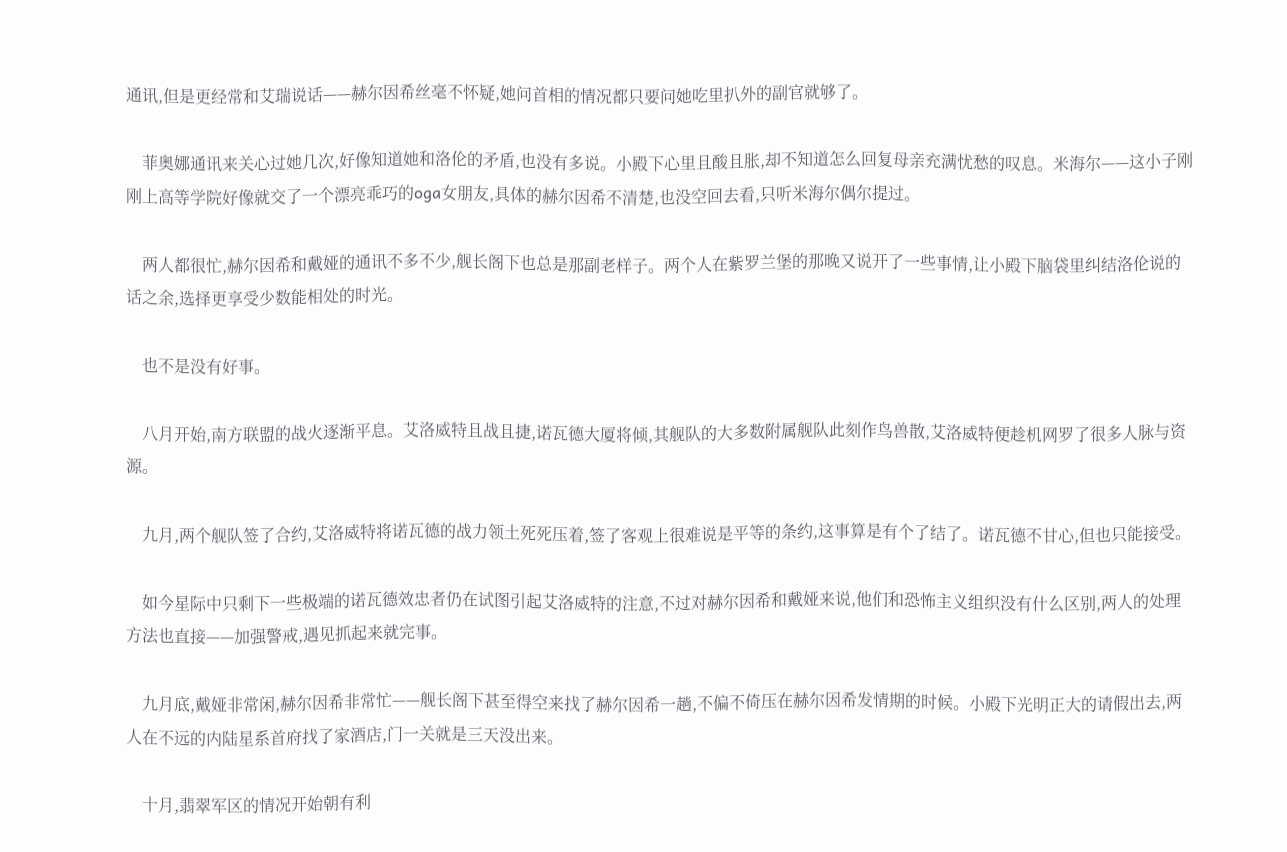通讯,但是更经常和艾瑞说话——赫尔因希丝毫不怀疑,她问首相的情况都只要问她吃里扒外的副官就够了。

    菲奥娜通讯来关心过她几次,好像知道她和洛伦的矛盾,也没有多说。小殿下心里且酸且胀,却不知道怎么回复母亲充满忧愁的叹息。米海尔——这小子刚刚上高等学院好像就交了一个漂亮乖巧的oga女朋友,具体的赫尔因希不清楚,也没空回去看,只听米海尔偶尔提过。

    两人都很忙,赫尔因希和戴娅的通讯不多不少,舰长阁下也总是那副老样子。两个人在紫罗兰堡的那晚又说开了一些事情,让小殿下脑袋里纠结洛伦说的话之余,选择更享受少数能相处的时光。

    也不是没有好事。

    八月开始,南方联盟的战火逐渐平息。艾洛威特且战且捷,诺瓦德大厦将倾,其舰队的大多数附属舰队此刻作鸟兽散,艾洛威特便趁机网罗了很多人脉与资源。

    九月,两个舰队签了合约,艾洛威特将诺瓦德的战力领土死死压着,签了客观上很难说是平等的条约,这事算是有个了结了。诺瓦德不甘心,但也只能接受。

    如今星际中只剩下一些极端的诺瓦德效忠者仍在试图引起艾洛威特的注意,不过对赫尔因希和戴娅来说,他们和恐怖主义组织没有什么区别,两人的处理方法也直接——加强警戒,遇见抓起来就完事。

    九月底,戴娅非常闲,赫尔因希非常忙——舰长阁下甚至得空来找了赫尔因希一趟,不偏不倚压在赫尔因希发情期的时候。小殿下光明正大的请假出去,两人在不远的内陆星系首府找了家酒店,门一关就是三天没出来。

    十月,翡翠军区的情况开始朝有利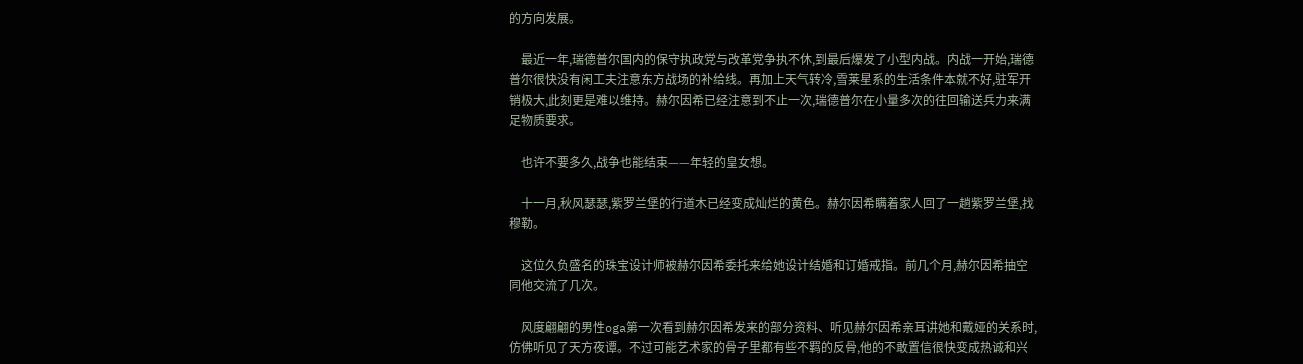的方向发展。

    最近一年,瑞德普尔国内的保守执政党与改革党争执不休,到最后爆发了小型内战。内战一开始,瑞德普尔很快没有闲工夫注意东方战场的补给线。再加上天气转冷,雪莱星系的生活条件本就不好,驻军开销极大,此刻更是难以维持。赫尔因希已经注意到不止一次,瑞德普尔在小量多次的往回输送兵力来满足物质要求。

    也许不要多久,战争也能结束——年轻的皇女想。

    十一月,秋风瑟瑟,紫罗兰堡的行道木已经变成灿烂的黄色。赫尔因希瞒着家人回了一趟紫罗兰堡,找穆勒。

    这位久负盛名的珠宝设计师被赫尔因希委托来给她设计结婚和订婚戒指。前几个月,赫尔因希抽空同他交流了几次。

    风度翩翩的男性oga第一次看到赫尔因希发来的部分资料、听见赫尔因希亲耳讲她和戴娅的关系时,仿佛听见了天方夜谭。不过可能艺术家的骨子里都有些不羁的反骨,他的不敢置信很快变成热诚和兴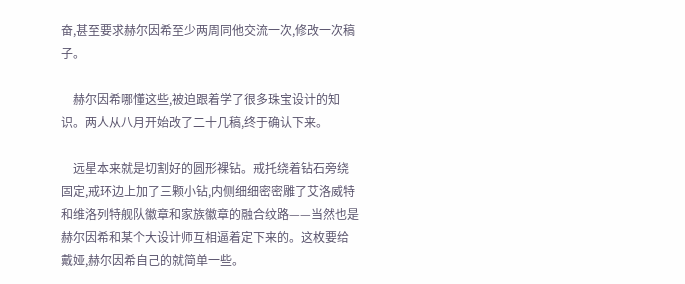奋,甚至要求赫尔因希至少两周同他交流一次,修改一次稿子。

    赫尔因希哪懂这些,被迫跟着学了很多珠宝设计的知识。两人从八月开始改了二十几稿,终于确认下来。

    远星本来就是切割好的圆形裸钻。戒托绕着钻石旁绕固定,戒环边上加了三颗小钻,内侧细细密密雕了艾洛威特和维洛列特舰队徽章和家族徽章的融合纹路——当然也是赫尔因希和某个大设计师互相逼着定下来的。这枚要给戴娅,赫尔因希自己的就简单一些。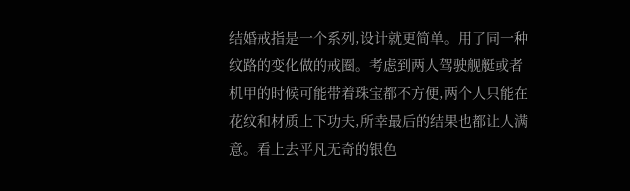结婚戒指是一个系列,设计就更简单。用了同一种纹路的变化做的戒圈。考虑到两人驾驶舰艇或者机甲的时候可能带着珠宝都不方便,两个人只能在花纹和材质上下功夫,所幸最后的结果也都让人满意。看上去平凡无奇的银色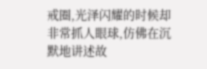戒圈,光泽闪耀的时候却非常抓人眼球,仿佛在沉默地讲述故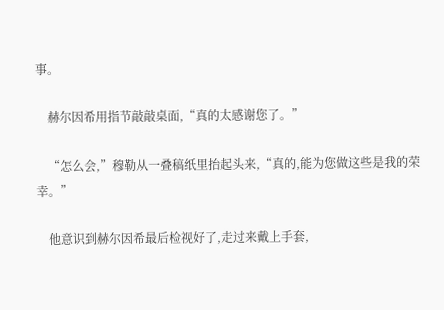事。

    赫尔因希用指节敲敲桌面,“真的太感谢您了。”

    “怎么会,”穆勒从一叠稿纸里抬起头来,“真的,能为您做这些是我的荣幸。”

    他意识到赫尔因希最后检视好了,走过来戴上手套,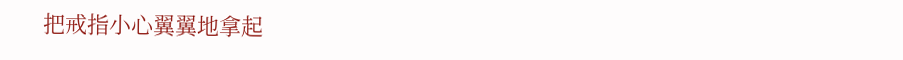把戒指小心翼翼地拿起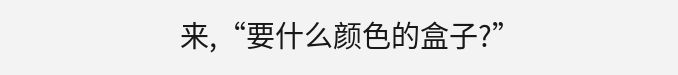来,“要什么颜色的盒子?”